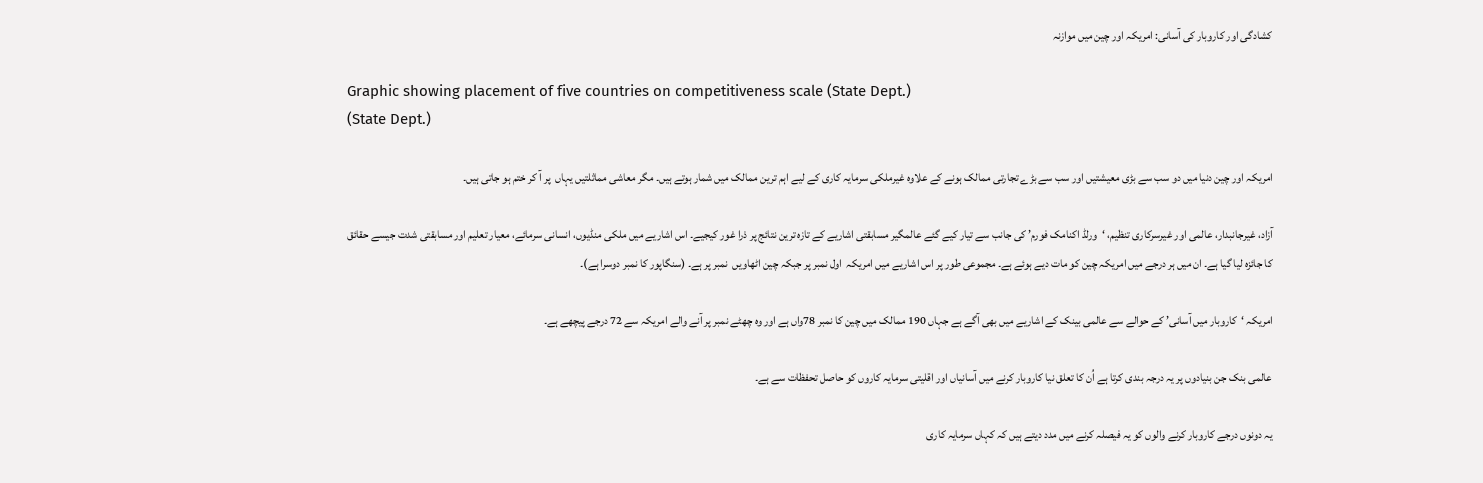کشادگی اور کاروبار کی آسانی: امریکہ اور چین میں موازنہ

Graphic showing placement of five countries on competitiveness scale (State Dept.)
(State Dept.)

امریکہ اور چین دنیا میں دو سب سے بڑی معیشتیں اور سب سے بڑے تجارتی ممالک ہونے کے علاوہ غیرملکی سرمایہ کاری کے لیے اہم ترین ممالک میں شمار ہوتے ہیں۔ مگر معاشی مماثلتیں یہاں  پر آ کر ختم ہو جاتی ہیں۔

آزاد، غیرجانبدار، عالمی اور غیرسرکاری تنظیم، ‘ورلڈ اکنامک فورم’ کی جانب سے تیار کیے گئے عالمگیر مسابقتی اشاریے کے تازہ ترین نتائج پر ذرا غور کیجیے۔ اس اشاریے میں ملکی منڈیوں، انسانی سرمائے، معیار تعلیم اور مسابقتی شدت جیسے حقائق کا جائزہ لیا گیا ہے۔ ان میں ہر درجے میں امریکہ چین کو مات دیے ہوئے ہے۔ مجموعی طور پر اس اشاریے میں امریکہ  اول نمبر پر جبکہ چین اٹھاویں  نمبر پر ہے۔ (سنگاپور کا نمبر دوسرا ہے)۔

امریکہ ‘کاروبار میں آسانی’ کے حوالے سے عالمی بینک کے اشاریے میں بھی آگے ہے جہاں 190 ممالک میں چین کا نمبر 78واں ہے اور وہ چھٹے نمبر پر آنے والے امریکہ سے 72 درجے پیچھے ہے۔

عالمی بنک جن بنیادوں پر یہ درجہ بندی کرتا ہے اُن کا تعلق نیا کاروبار کرنے میں آسانیاں اور اقلیتی سرمایہ کاروں کو حاصل تحفظات سے ہے۔

یہ دونوں درجے کاروبار کرنے والوں کو یہ فیصلہ کرنے میں مدد دیتے ہیں کہ کہاں سرمایہ کاری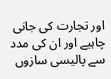اور تجارت کی جانی چاہیے اور ان کی مدد سے پالیسی سازوں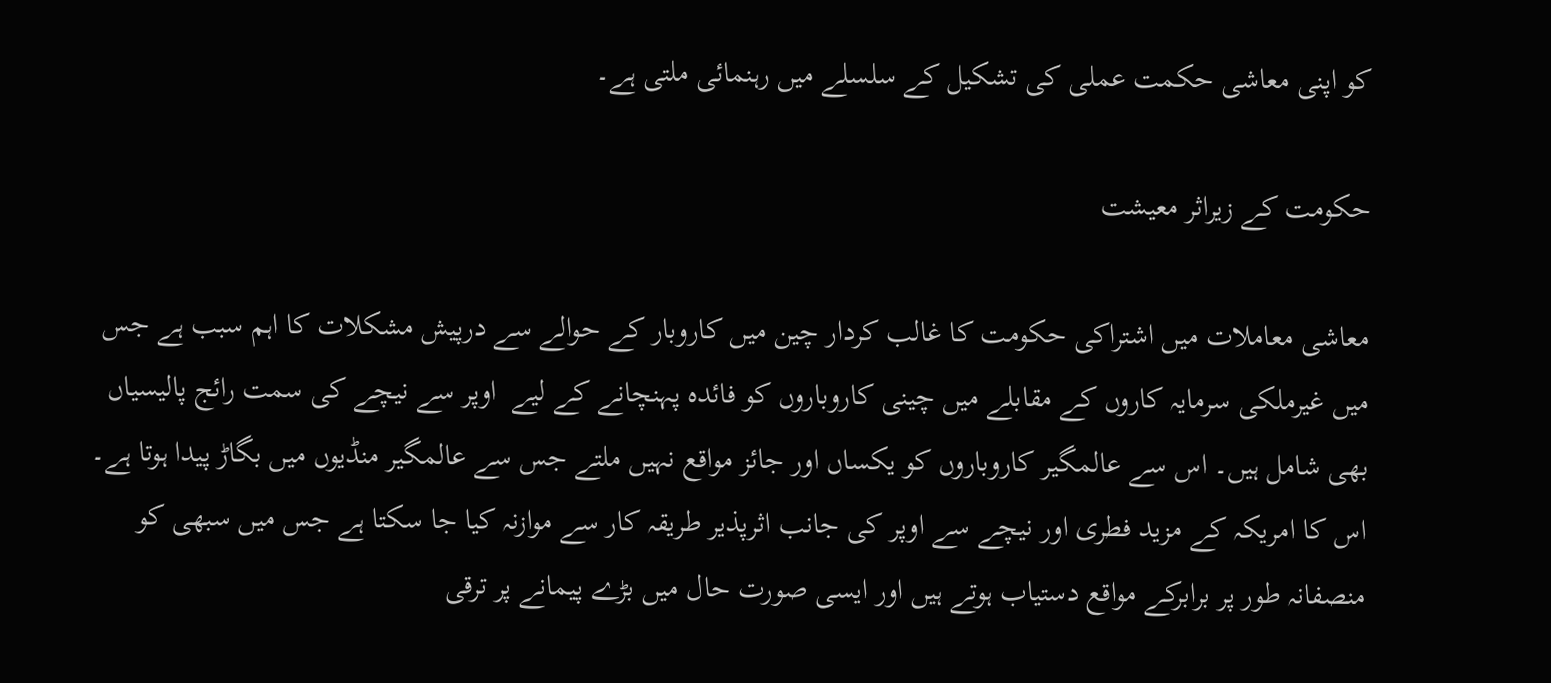کو اپنی معاشی حکمت عملی کی تشکیل کے سلسلے میں رہنمائی ملتی ہے۔

حکومت کے زیراثر معیشت

معاشی معاملات میں اشتراکی حکومت کا غالب کردار چین میں کاروبار کے حوالے سے درپیش مشکلات کا اہم سبب ہے جس میں غیرملکی سرمایہ کاروں کے مقابلے میں چینی کاروباروں کو فائدہ پہنچانے کے لیے  اوپر سے نیچے کی سمت رائج پالیسیاں بھی شامل ہیں۔ اس سے عالمگیر کاروباروں کو یکساں اور جائز مواقع نہیں ملتے جس سے عالمگیر منڈیوں میں بگاڑ پیدا ہوتا ہے۔ اس کا امریکہ کے مزید فطری اور نیچے سے اوپر کی جانب اثرپذیر طریقہ کار سے موازنہ کیا جا سکتا ہے جس میں سبھی کو منصفانہ طور پر برابرکے مواقع دستیاب ہوتے ہیں اور ایسی صورت حال میں بڑے پیمانے پر ترقی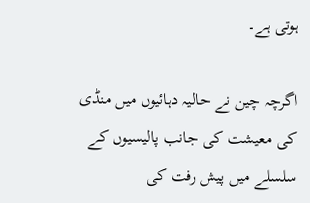ہوتی ہے۔

اگرچہ چین نے حالیہ دہائیوں میں منڈی کی معیشت کی جانب پالیسیوں کے سلسلے میں پیش رفت کی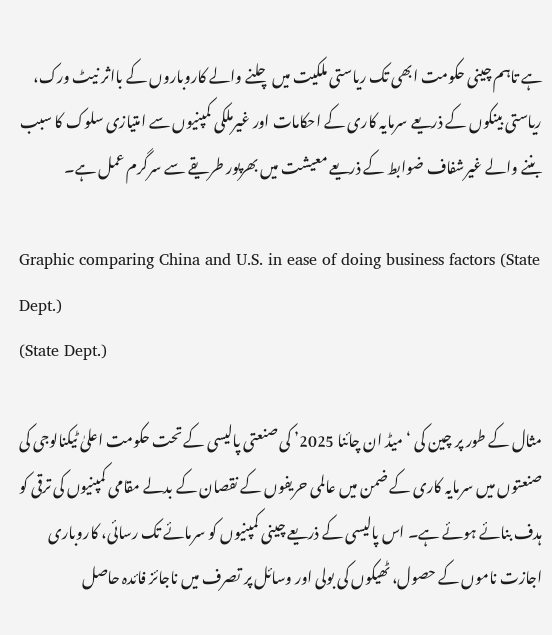ہے تاہم چینی حکومت ابھی تک ریاستی ملکیت میں چلنے والے کاروباروں کے بااثر نیٹ ورک، ریاستی بینکوں کے ذریعے سرمایہ کاری کے احکامات اور غیرملکی کمپنیوں سے امتیازی سلوک کا سبب بننے والے غیرشفاف ضوابط کے ذریعے معیشت میں بھرپور طریقے سے سرگرم عمل ہے۔

Graphic comparing China and U.S. in ease of doing business factors (State Dept.)
(State Dept.)

مثال کے طور پر چین کی ‘میڈ ان چائنا 2025’ کی صنعتی پالیسی کے تحت حکومت اعلیٰ ٹیکنالوجی کی صنعتوں میں سرمایہ کاری کے ضمن میں عالمی حریفوں کے نقصان کے بدلے مقامی کمپنیوں کی ترقی کو ہدف بنائے ہوئے ہے۔ اس پالیسی کے ذریعے چینی کمپنیوں کو سرمائے تک رسائی، کاروباری اجازت ناموں کے حصول، ٹھیکوں کی بولی اور وسائل پر تصرف میں ناجائز فائدہ حاصل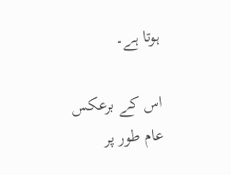ہوتا ہے۔

اس کے برعکس عام طور پر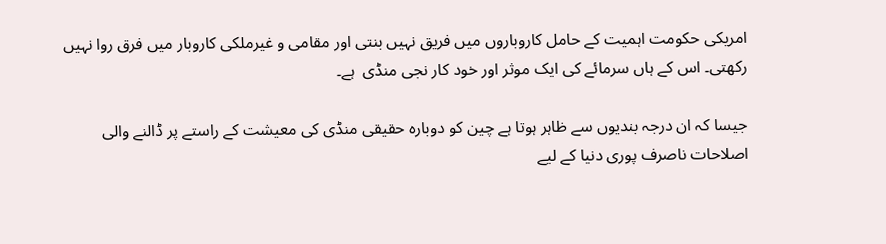امریکی حکومت اہمیت کے حامل کاروباروں میں فریق نہیں بنتی اور مقامی و غیرملکی کاروبار میں فرق روا نہیں رکھتی۔ اس کے ہاں سرمائے کی ایک موثر اور خود کار نجی منڈی  ہے۔

جیسا کہ ان درجہ بندیوں سے ظاہر ہوتا ہے چین کو دوبارہ حقیقی منڈی کی معیشت کے راستے پر ڈالنے والی اصلاحات ناصرف پوری دنیا کے لیے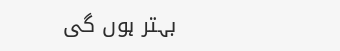بہتر ہوں گی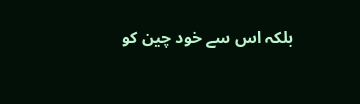بلکہ اس سے خود چین کو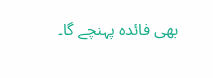بھی فائدہ پہنچے گا۔